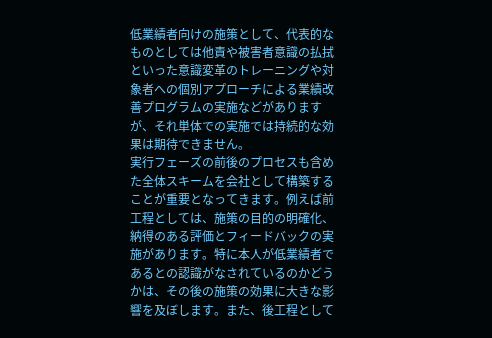低業績者向けの施策として、代表的なものとしては他責や被害者意識の払拭といった意識変革のトレーニングや対象者への個別アプローチによる業績改善プログラムの実施などがありますが、それ単体での実施では持続的な効果は期待できません。
実行フェーズの前後のプロセスも含めた全体スキームを会社として構築することが重要となってきます。例えば前工程としては、施策の目的の明確化、納得のある評価とフィードバックの実施があります。特に本人が低業績者であるとの認識がなされているのかどうかは、その後の施策の効果に大きな影響を及ぼします。また、後工程として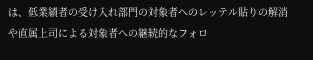は、低業績者の受け入れ部門の対象者へのレッテル貼りの解消や直属上司による対象者への継続的なフォロ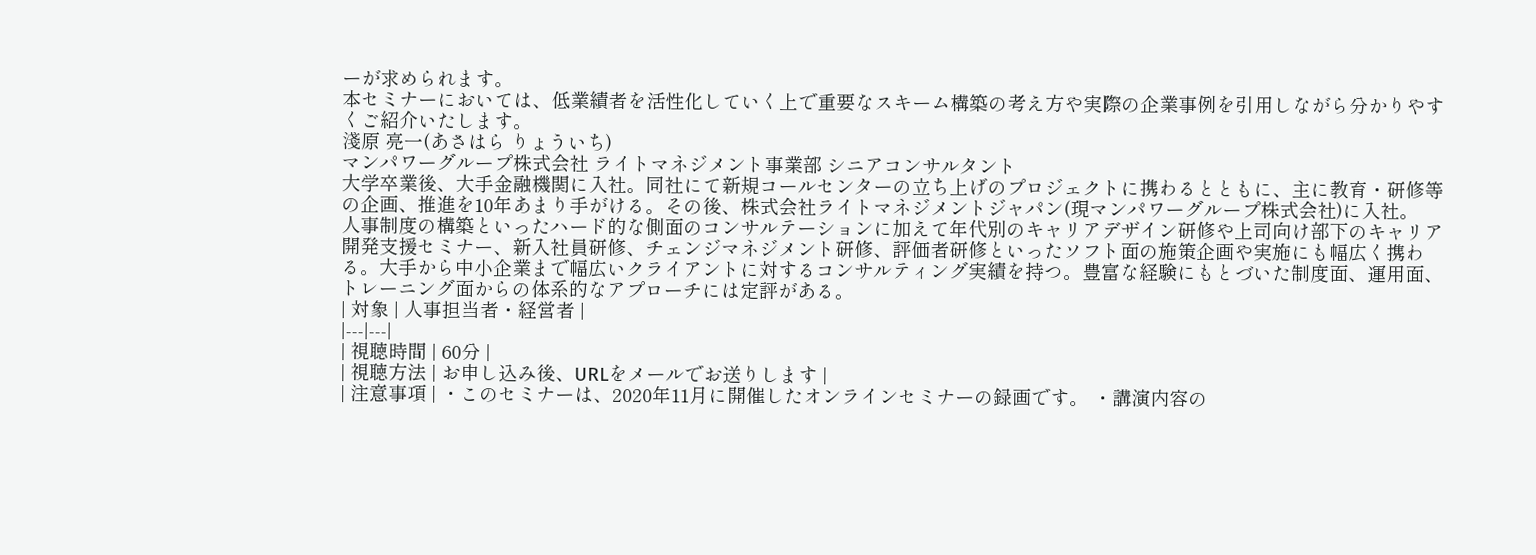ーが求められます。
本セミナーにおいては、低業績者を活性化していく上で重要なスキーム構築の考え方や実際の企業事例を引用しながら分かりやすくご紹介いたします。
淺原 亮一(あさはら りょういち)
マンパワーグループ株式会社 ライトマネジメント事業部 シニアコンサルタント
大学卒業後、大手金融機関に入社。同社にて新規コールセンターの立ち上げのプロジェクトに携わるとともに、主に教育・研修等の企画、推進を10年あまり手がける。その後、株式会社ライトマネジメントジャパン(現マンパワーグループ株式会社)に入社。
人事制度の構築といったハード的な側面のコンサルテーションに加えて年代別のキャリアデザイン研修や上司向け部下のキャリア開発支援セミナー、新入社員研修、チェンジマネジメント研修、評価者研修といったソフト面の施策企画や実施にも幅広く携わる。大手から中小企業まで幅広いクライアントに対するコンサルティング実績を持つ。豊富な経験にもとづいた制度面、運用面、トレーニング面からの体系的なアプローチには定評がある。
| 対象 | 人事担当者・経営者 |
|---|---|
| 視聴時間 | 60分 |
| 視聴方法 | お申し込み後、URLをメールでお送りします |
| 注意事項 | ・このセミナーは、2020年11月に開催したオンラインセミナーの録画です。 ・講演内容の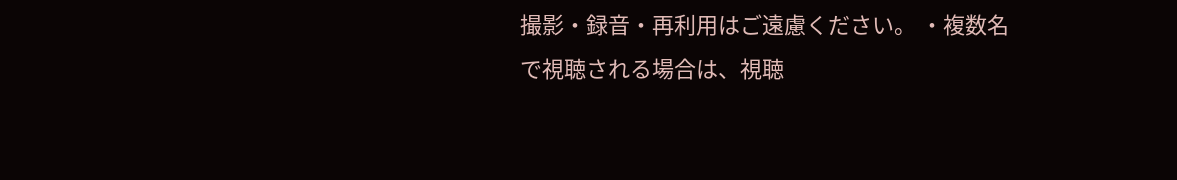撮影・録音・再利用はご遠慮ください。 ・複数名で視聴される場合は、視聴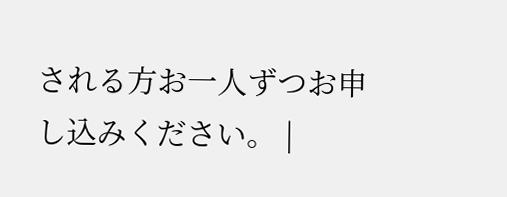される方お一人ずつお申し込みください。 |